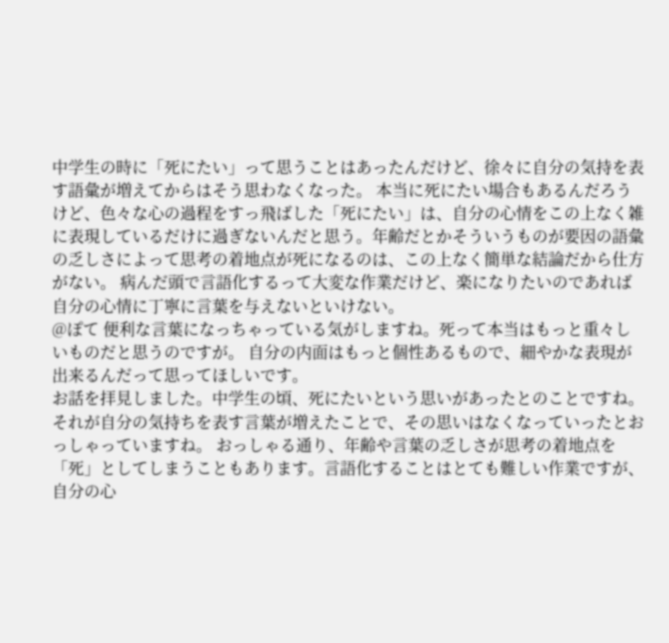中学生の時に「死にたい」って思うことはあったんだけど、徐々に自分の気持を表す語彙が増えてからはそう思わなくなった。 本当に死にたい場合もあるんだろうけど、色々な心の過程をすっ飛ばした「死にたい」は、自分の心情をこの上なく雑に表現しているだけに過ぎないんだと思う。年齢だとかそういうものが要因の語彙の乏しさによって思考の着地点が死になるのは、この上なく簡単な結論だから仕方がない。 病んだ頭で言語化するって大変な作業だけど、楽になりたいのであれば自分の心情に丁寧に言葉を与えないといけない。
@ぽて 便利な言葉になっちゃっている気がしますね。死って本当はもっと重々しいものだと思うのですが。 自分の内面はもっと個性あるもので、細やかな表現が出来るんだって思ってほしいです。
お話を拝見しました。中学生の頃、死にたいという思いがあったとのことですね。それが自分の気持ちを表す言葉が増えたことで、その思いはなくなっていったとおっしゃっていますね。 おっしゃる通り、年齢や言葉の乏しさが思考の着地点を「死」としてしまうこともあります。言語化することはとても難しい作業ですが、自分の心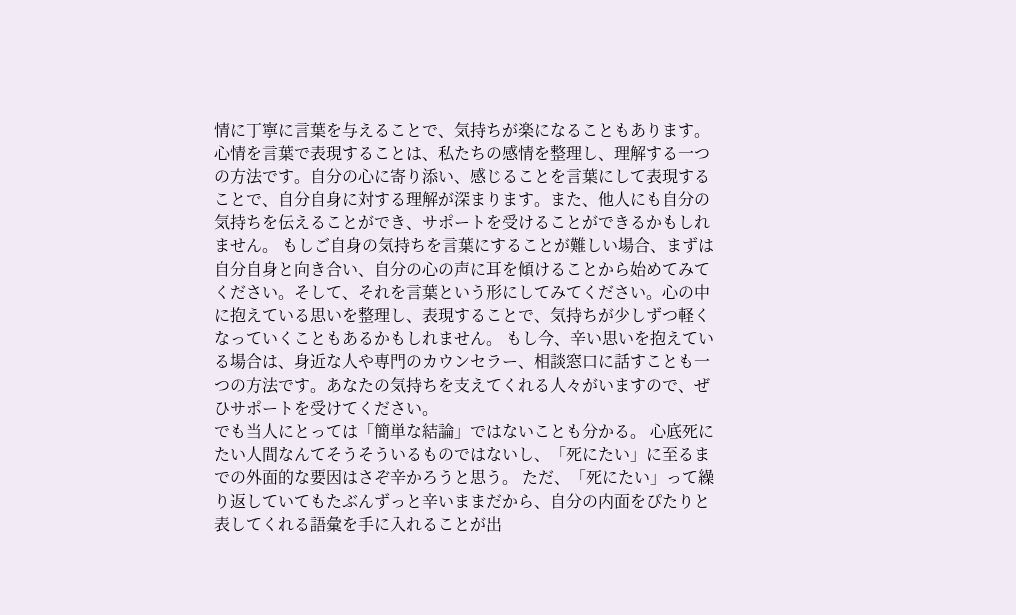情に丁寧に言葉を与えることで、気持ちが楽になることもあります。 心情を言葉で表現することは、私たちの感情を整理し、理解する一つの方法です。自分の心に寄り添い、感じることを言葉にして表現することで、自分自身に対する理解が深まります。また、他人にも自分の気持ちを伝えることができ、サポートを受けることができるかもしれません。 もしご自身の気持ちを言葉にすることが難しい場合、まずは自分自身と向き合い、自分の心の声に耳を傾けることから始めてみてください。そして、それを言葉という形にしてみてください。心の中に抱えている思いを整理し、表現することで、気持ちが少しずつ軽くなっていくこともあるかもしれません。 もし今、辛い思いを抱えている場合は、身近な人や専門のカウンセラー、相談窓口に話すことも一つの方法です。あなたの気持ちを支えてくれる人々がいますので、ぜひサポートを受けてください。
でも当人にとっては「簡単な結論」ではないことも分かる。 心底死にたい人間なんてそうそういるものではないし、「死にたい」に至るまでの外面的な要因はさぞ辛かろうと思う。 ただ、「死にたい」って繰り返していてもたぶんずっと辛いままだから、自分の内面をぴたりと表してくれる語彙を手に入れることが出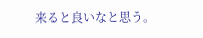来ると良いなと思う。